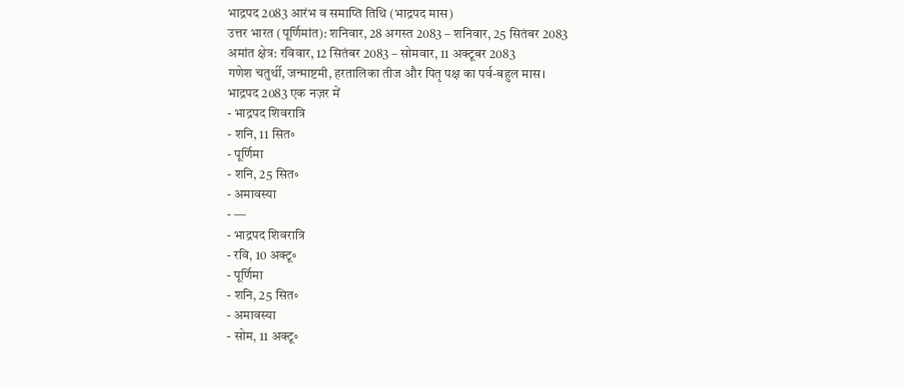भाद्रपद 2083 आरंभ व समाप्ति तिथि (भाद्रपद मास)
उत्तर भारत (पूर्णिमांत): शनिवार, 28 अगस्त 2083 – शनिवार, 25 सितंबर 2083
अमांत क्षेत्र: रविवार, 12 सितंबर 2083 – सोमवार, 11 अक्टूबर 2083
गणेश चतुर्थी, जन्माष्टमी, हरतालिका तीज और पितृ पक्ष का पर्व-बहुल मास।
भाद्रपद 2083 एक नज़र में
- भाद्रपद शिवरात्रि
- शनि, 11 सित॰
- पूर्णिमा
- शनि, 25 सित॰
- अमावस्या
- —
- भाद्रपद शिवरात्रि
- रवि, 10 अक्टू॰
- पूर्णिमा
- शनि, 25 सित॰
- अमावस्या
- सोम, 11 अक्टू॰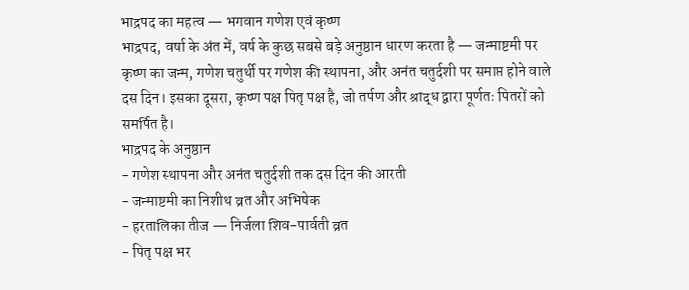भाद्रपद का महत्व — भगवान गणेश एवं कृष्ण
भाद्रपद, वर्षा के अंत में, वर्ष के कुछ सबसे बड़े अनुष्ठान धारण करता है — जन्माष्टमी पर कृष्ण का जन्म, गणेश चतुर्थी पर गणेश की स्थापना, और अनंत चतुर्दशी पर समाप्त होने वाले दस दिन। इसका दूसरा, कृष्ण पक्ष पितृ पक्ष है, जो तर्पण और श्राद्ध द्वारा पूर्णतः पितरों को समर्पित है।
भाद्रपद के अनुष्ठान
- गणेश स्थापना और अनंत चतुर्दशी तक दस दिन की आरती
- जन्माष्टमी का निशीथ व्रत और अभिषेक
- हरतालिका तीज — निर्जला शिव-पार्वती व्रत
- पितृ पक्ष भर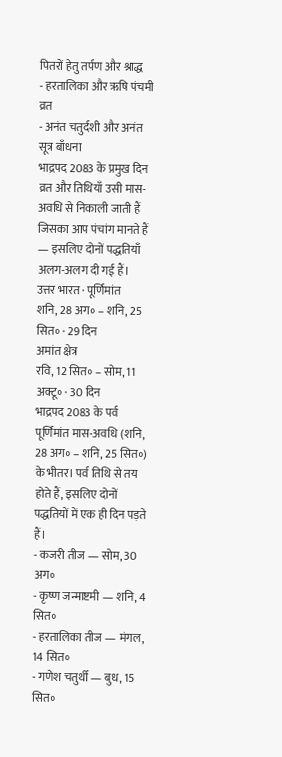पितरों हेतु तर्पण और श्राद्ध
- हरतालिका और ऋषि पंचमी व्रत
- अनंत चतुर्दशी और अनंत सूत्र बाँधना
भाद्रपद 2083 के प्रमुख दिन
व्रत और तिथियाँ उसी मास-अवधि से निकाली जाती हैं जिसका आप पंचांग मानते हैं — इसलिए दोनों पद्धतियाँ अलग-अलग दी गई हैं।
उत्तर भारत · पूर्णिमांत
शनि, 28 अग॰ – शनि, 25 सित॰ · 29 दिन
अमांत क्षेत्र
रवि, 12 सित॰ – सोम, 11 अक्टू॰ · 30 दिन
भाद्रपद 2083 के पर्व
पूर्णिमांत मास-अवधि (शनि, 28 अग॰ – शनि, 25 सित॰) के भीतर। पर्व तिथि से तय होते हैं, इसलिए दोनों पद्धतियों में एक ही दिन पड़ते हैं।
- कजरी तीज — सोम, 30 अग॰
- कृष्ण जन्माष्टमी — शनि, 4 सित॰
- हरतालिका तीज — मंगल, 14 सित॰
- गणेश चतुर्थी — बुध, 15 सित॰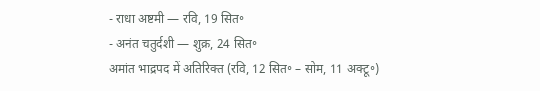- राधा अष्टमी — रवि, 19 सित॰
- अनंत चतुर्दशी — शुक्र, 24 सित॰
अमांत भाद्रपद में अतिरिक्त (रवि, 12 सित॰ – सोम, 11 अक्टू॰)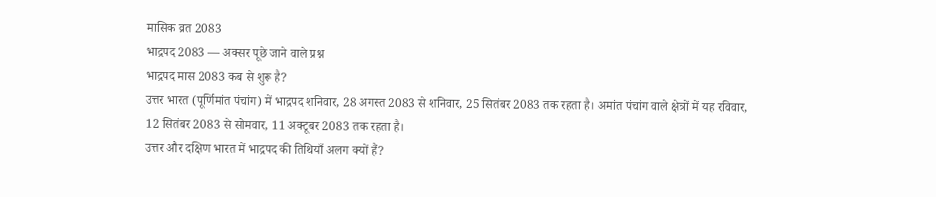मासिक व्रत 2083
भाद्रपद 2083 — अक्सर पूछे जाने वाले प्रश्न
भाद्रपद मास 2083 कब से शुरू है?
उत्तर भारत (पूर्णिमांत पंचांग) में भाद्रपद शनिवार, 28 अगस्त 2083 से शनिवार, 25 सितंबर 2083 तक रहता है। अमांत पंचांग वाले क्षेत्रों में यह रविवार, 12 सितंबर 2083 से सोमवार, 11 अक्टूबर 2083 तक रहता है।
उत्तर और दक्षिण भारत में भाद्रपद की तिथियाँ अलग क्यों हैं?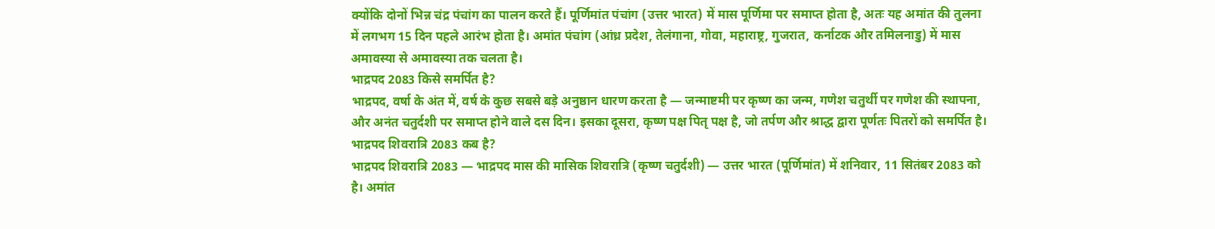क्योंकि दोनों भिन्न चंद्र पंचांग का पालन करते हैं। पूर्णिमांत पंचांग (उत्तर भारत) में मास पूर्णिमा पर समाप्त होता है, अतः यह अमांत की तुलना में लगभग 15 दिन पहले आरंभ होता है। अमांत पंचांग (आंध्र प्रदेश, तेलंगाना, गोवा, महाराष्ट्र, गुजरात, कर्नाटक और तमिलनाडु) में मास अमावस्या से अमावस्या तक चलता है।
भाद्रपद 2083 किसे समर्पित है?
भाद्रपद, वर्षा के अंत में, वर्ष के कुछ सबसे बड़े अनुष्ठान धारण करता है — जन्माष्टमी पर कृष्ण का जन्म, गणेश चतुर्थी पर गणेश की स्थापना, और अनंत चतुर्दशी पर समाप्त होने वाले दस दिन। इसका दूसरा, कृष्ण पक्ष पितृ पक्ष है, जो तर्पण और श्राद्ध द्वारा पूर्णतः पितरों को समर्पित है।
भाद्रपद शिवरात्रि 2083 कब है?
भाद्रपद शिवरात्रि 2083 — भाद्रपद मास की मासिक शिवरात्रि (कृष्ण चतुर्दशी) — उत्तर भारत (पूर्णिमांत) में शनिवार, 11 सितंबर 2083 को है। अमांत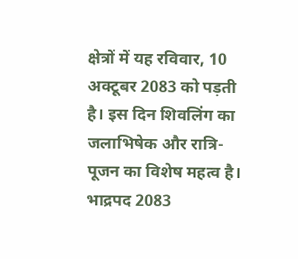क्षेत्रों में यह रविवार, 10 अक्टूबर 2083 को पड़ती है। इस दिन शिवलिंग का जलाभिषेक और रात्रि-पूजन का विशेष महत्व है।
भाद्रपद 2083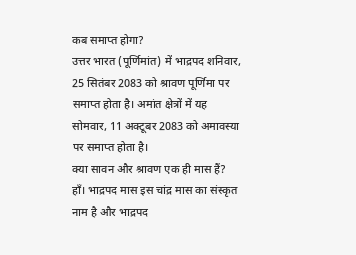कब समाप्त होगा?
उत्तर भारत (पूर्णिमांत) में भाद्रपद शनिवार, 25 सितंबर 2083 को श्रावण पूर्णिमा पर समाप्त होता है। अमांत क्षेत्रों में यह सोमवार, 11 अक्टूबर 2083 को अमावस्या पर समाप्त होता है।
क्या सावन और श्रावण एक ही मास हैं?
हाँ। भाद्रपद मास इस चांद्र मास का संस्कृत नाम है और भाद्रपद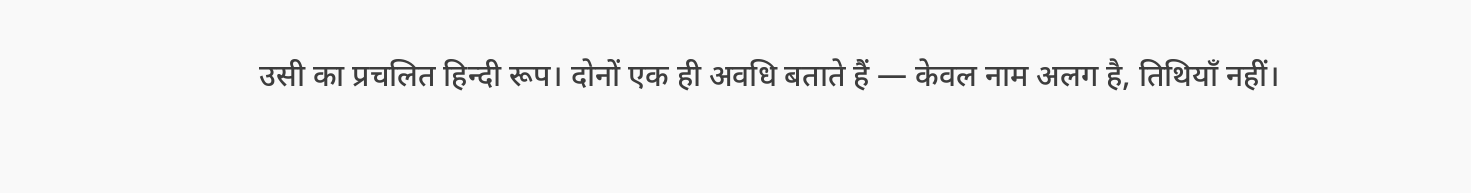उसी का प्रचलित हिन्दी रूप। दोनों एक ही अवधि बताते हैं — केवल नाम अलग है, तिथियाँ नहीं।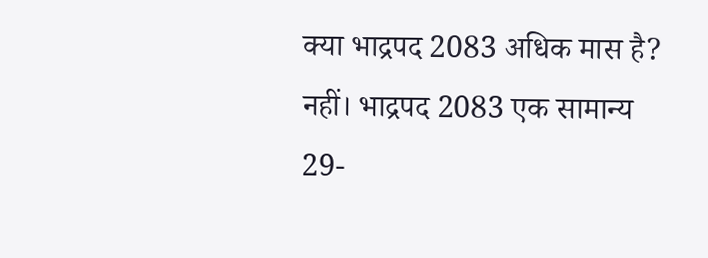क्या भाद्रपद 2083 अधिक मास है?
नहीं। भाद्रपद 2083 एक सामान्य 29-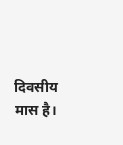दिवसीय मास है।